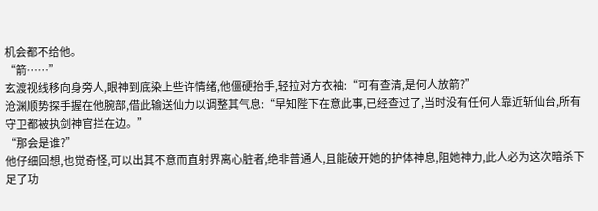机会都不给他。
“箭……”
玄渡视线移向身旁人,眼神到底染上些许情绪,他僵硬抬手,轻拉对方衣袖:“可有查清,是何人放箭?”
沧渊顺势探手握在他腕部,借此输送仙力以调整其气息:“早知陛下在意此事,已经查过了,当时没有任何人靠近斩仙台,所有守卫都被执剑神官拦在边。”
“那会是谁?”
他仔细回想,也觉奇怪,可以出其不意而直射界离心脏者,绝非普通人,且能破开她的护体神息,阻她神力,此人必为这次暗杀下足了功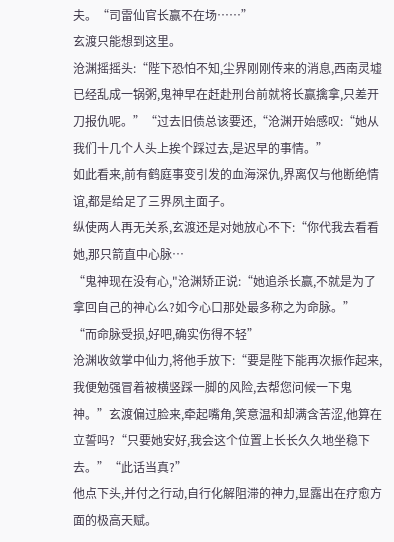夫。“司雷仙官长赢不在场……”
玄渡只能想到这里。
沧渊摇摇头:“陛下恐怕不知,尘界刚刚传来的消息,西南灵墟已经乱成一锅粥,鬼神早在赶赴刑台前就将长赢擒拿,只差开刀报仇呢。”“过去旧债总该要还,“沧渊开始感叹:“她从我们十几个人头上挨个踩过去,是迟早的事情。”
如此看来,前有鹤庭事变引发的血海深仇,界离仅与他断绝情谊,都是给足了三界夙主面子。
纵使两人再无关系,玄渡还是对她放心不下:“你代我去看看她,那只箭直中心脉…
“鬼神现在没有心,"沧渊矫正说:“她追杀长赢,不就是为了拿回自己的神心么?如今心口那处最多称之为命脉。”
“而命脉受损,好吧,确实伤得不轻”
沧渊收敛掌中仙力,将他手放下:“要是陛下能再次振作起来,我便勉强冒着被横竖踩一脚的风险,去帮您问候一下鬼神。”玄渡偏过脸来,牵起嘴角,笑意温和却满含苦涩,他算在立誓吗?“只要她安好,我会这个位置上长长久久地坐稳下去。”“此话当真?”
他点下头,并付之行动,自行化解阻滞的神力,显露出在疗愈方面的极高天赋。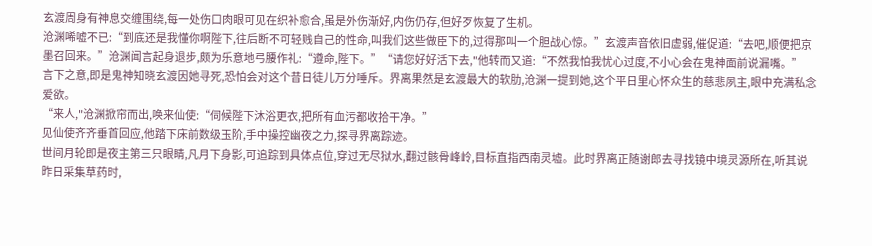玄渡周身有神息交缠围绕,每一处伤口肉眼可见在织补愈合,虽是外伤渐好,内伤仍存,但好歹恢复了生机。
沧渊唏嘘不已:“到底还是我懂你啊陛下,往后断不可轻贱自己的性命,叫我们这些做臣下的,过得那叫一个胆战心惊。”玄渡声音依旧虚弱,催促道:“去吧,顺便把京墨召回来。”沧渊闻言起身退步,颇为乐意地弓腰作礼:“遵命,陛下。”“请您好好活下去,"他转而又道:“不然我怕我忧心过度,不小心会在鬼神面前说漏嘴。”
言下之意,即是鬼神知晓玄渡因她寻死,恐怕会对这个昔日徒儿万分唾斥。界离果然是玄渡最大的软肋,沧渊一提到她,这个平日里心怀众生的慈悲夙主,眼中充满私念爱欲。
“来人,"沧渊掀帘而出,唤来仙使:“伺候陛下沐浴更衣,把所有血污都收拾干净。”
见仙使齐齐垂首回应,他踏下床前数级玉阶,手中操控幽夜之力,探寻界离踪迹。
世间月轮即是夜主第三只眼睛,凡月下身影,可追踪到具体点位,穿过无尽狱水,翻过骸骨峰岭,目标直指西南灵墟。此时界离正随谢郎去寻找镜中境灵源所在,听其说昨日采集草药时,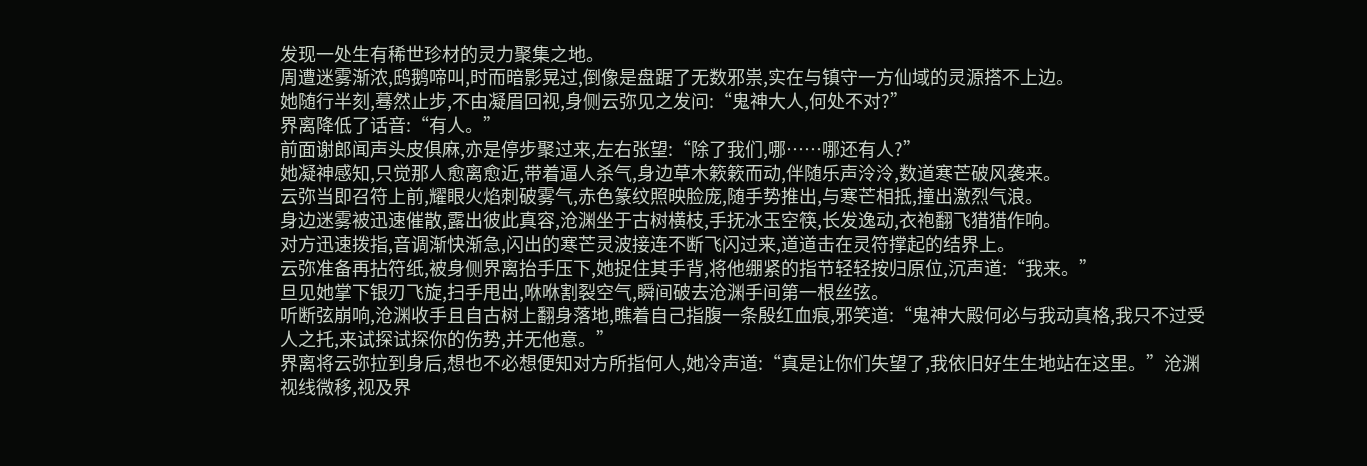发现一处生有稀世珍材的灵力聚集之地。
周遭迷雾渐浓,鸱鹅啼叫,时而暗影晃过,倒像是盘踞了无数邪祟,实在与镇守一方仙域的灵源搭不上边。
她随行半刻,蓦然止步,不由凝眉回视,身侧云弥见之发问:“鬼神大人,何处不对?”
界离降低了话音:“有人。”
前面谢郎闻声头皮俱麻,亦是停步聚过来,左右张望:“除了我们,哪……哪还有人?”
她凝神感知,只觉那人愈离愈近,带着逼人杀气,身边草木簌簌而动,伴随乐声泠泠,数道寒芒破风袭来。
云弥当即召符上前,耀眼火焰刺破雾气,赤色篆纹照映脸庞,随手势推出,与寒芒相抵,撞出激烈气浪。
身边迷雾被迅速催散,露出彼此真容,沧渊坐于古树横枝,手抚冰玉空筷,长发逸动,衣袍翻飞猎猎作响。
对方迅速拨指,音调渐快渐急,闪出的寒芒灵波接连不断飞闪过来,道道击在灵符撑起的结界上。
云弥准备再拈符纸,被身侧界离抬手压下,她捉住其手背,将他绷紧的指节轻轻按归原位,沉声道:“我来。”
旦见她掌下银刃飞旋,扫手甩出,咻咻割裂空气,瞬间破去沧渊手间第一根丝弦。
听断弦崩响,沧渊收手且自古树上翻身落地,瞧着自己指腹一条殷红血痕,邪笑道:“鬼神大殿何必与我动真格,我只不过受人之托,来试探试探你的伤势,并无他意。”
界离将云弥拉到身后,想也不必想便知对方所指何人,她冷声道:“真是让你们失望了,我依旧好生生地站在这里。”沧渊视线微移,视及界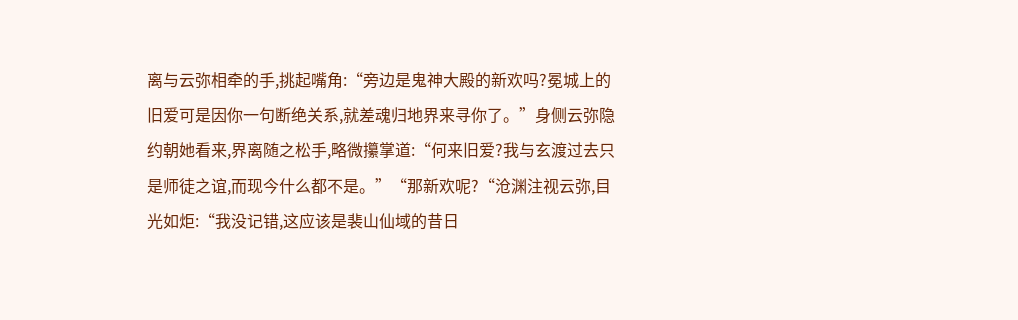离与云弥相牵的手,挑起嘴角:“旁边是鬼神大殿的新欢吗?冕城上的旧爱可是因你一句断绝关系,就差魂归地界来寻你了。”身侧云弥隐约朝她看来,界离随之松手,略微攥掌道:“何来旧爱?我与玄渡过去只是师徒之谊,而现今什么都不是。”“那新欢呢?“沧渊注视云弥,目光如炬:“我没记错,这应该是裴山仙域的昔日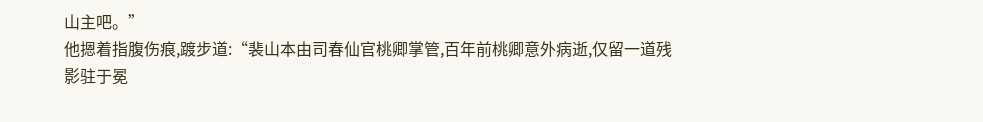山主吧。”
他摁着指腹伤痕,踱步道:“裴山本由司春仙官桃卿掌管,百年前桃卿意外病逝,仅留一道残影驻于冕